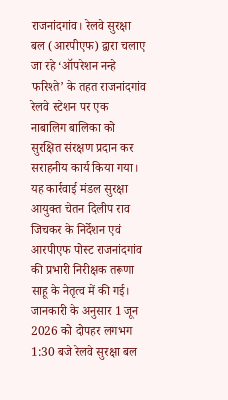राजनांदगांव। रेलवे सुरक्षा बल (आरपीएफ) द्वारा चलाए जा रहे ‘ऑपरेशन नन्हे फरिश्ते’ के तहत राजनांदगांव रेलवे स्टेशन पर एक नाबालिग बालिका को सुरक्षित संरक्षण प्रदान कर सराहनीय कार्य किया गया। यह कार्रवाई मंडल सुरक्षा आयुक्त चेतन दिलीप राव जिचकर के निर्देशन एवं आरपीएफ पोस्ट राजनांदगांव की प्रभारी निरीक्षक तरूणा साहू के नेतृत्व में की गई।
जानकारी के अनुसार 1 जून 2026 को दोपहर लगभग 1:30 बजे रेलवे सुरक्षा बल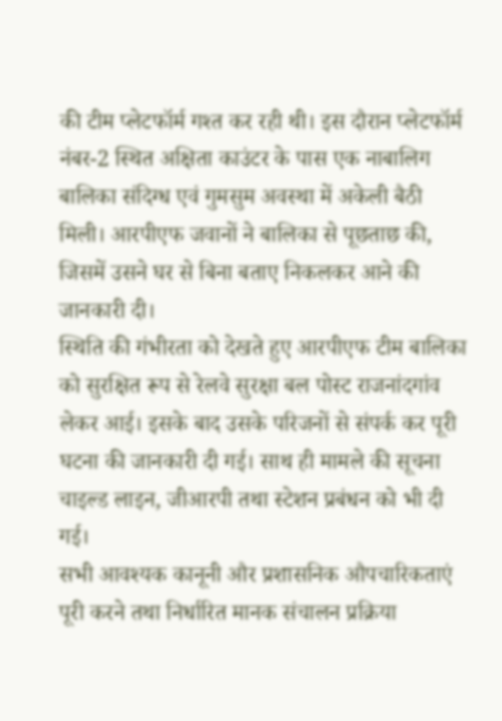की टीम प्लेटफॉर्म गश्त कर रही थी। इस दौरान प्लेटफॉर्म नंबर-2 स्थित अक्षिता काउंटर के पास एक नाबालिग बालिका संदिग्ध एवं गुमसुम अवस्था में अकेली बैठी मिली। आरपीएफ जवानों ने बालिका से पूछताछ की, जिसमें उसने घर से बिना बताए निकलकर आने की जानकारी दी।
स्थिति की गंभीरता को देखते हुए आरपीएफ टीम बालिका को सुरक्षित रूप से रेलवे सुरक्षा बल पोस्ट राजनांदगांव लेकर आई। इसके बाद उसके परिजनों से संपर्क कर पूरी घटना की जानकारी दी गई। साथ ही मामले की सूचना चाइल्ड लाइन, जीआरपी तथा स्टेशन प्रबंधन को भी दी गई।
सभी आवश्यक कानूनी और प्रशासनिक औपचारिकताएं पूरी करने तथा निर्धारित मानक संचालन प्रक्रिया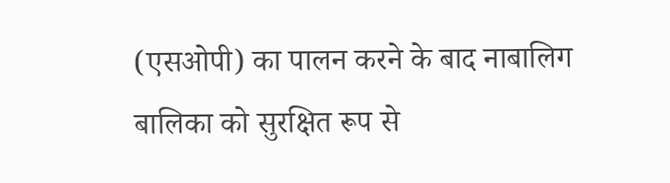(एसओपी) का पालन करने के बाद नाबालिग बालिका को सुरक्षित रूप से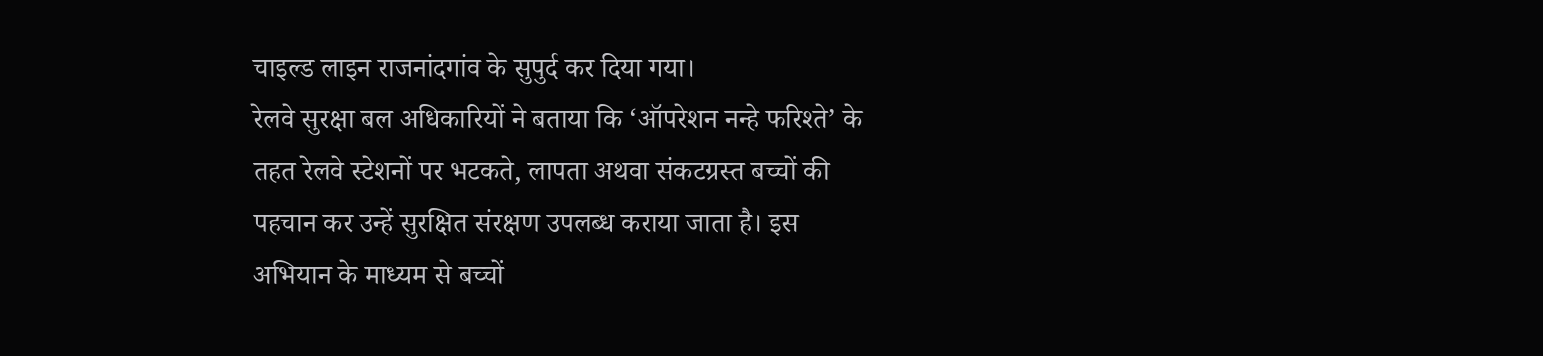चाइल्ड लाइन राजनांदगांव के सुपुर्द कर दिया गया।
रेलवे सुरक्षा बल अधिकारियों ने बताया कि ‘ऑपरेशन नन्हे फरिश्ते’ के तहत रेलवे स्टेशनों पर भटकते, लापता अथवा संकटग्रस्त बच्चों की पहचान कर उन्हें सुरक्षित संरक्षण उपलब्ध कराया जाता है। इस अभियान के माध्यम से बच्चों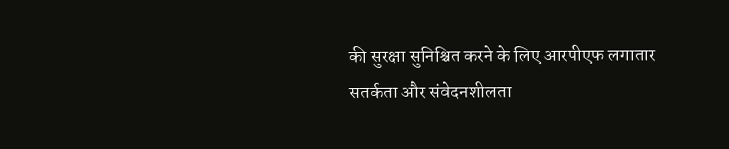की सुरक्षा सुनिश्चित करने के लिए आरपीएफ लगातार सतर्कता और संवेदनशीलता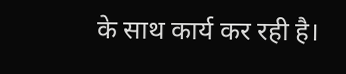के साथ कार्य कर रही है।